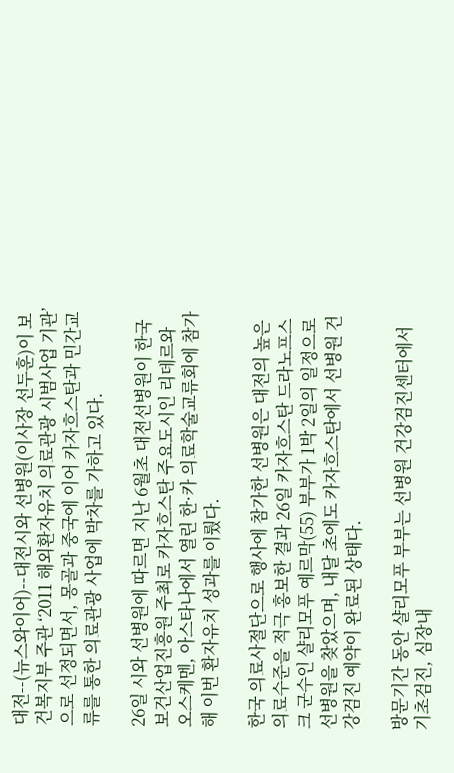대전--(뉴스와이어)--대전시와 선병원(이사장 선두훈)이 보건복지부 주관 ‘2011 해외환자유치 의료관광 시범사업 기관’으로 선정되면서, 몽골과 중국에 이어 카자흐스탄과 민간교류를 통한 의료관광 사업에 박차를 가하고 있다.

26일 시와 선병원에 따르면 지난 6월초 대전선병원이 한국보건산업진흥원 주최로 카자흐스탄 주요도시인 리데르와 오스케멘, 아스타나에서 열린 한·카 의료학술교류회에 참가해 이번 환자유치 성과를 이뤘다.

한국 의료사절단으로 행사에 참가한 선병원은 대전의 높은 의료수준을 적극 홍보한 결과 26일 카자흐스탄 드라노프스크 군수인 샬리모푸 예르막(55) 부부가 1박 2일의 일정으로 선병원을 찾았으며, 내달 초에도 카자흐스탄에서 선병원 건강검진 예약이 완료된 상태다.

방문기간 동안 샬리모푸 부부는 선병원 건강검진센터에서 기초검진, 심장내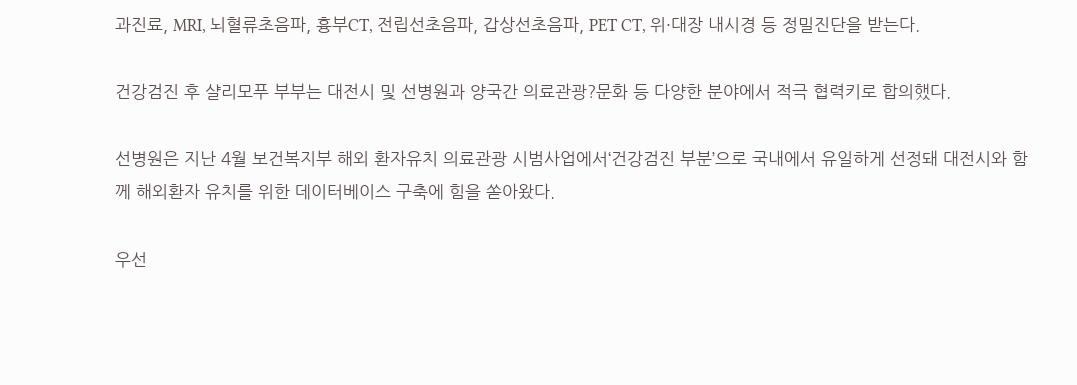과진료, MRI, 뇌혈류초음파, 흉부CT, 전립선초음파, 갑상선초음파, PET CT, 위·대장 내시경 등 정밀진단을 받는다.

건강검진 후 샬리모푸 부부는 대전시 및 선병원과 양국간 의료관광?문화 등 다양한 분야에서 적극 협력키로 합의했다.

선병원은 지난 4월 보건복지부 해외 환자유치 의료관광 시범사업에서‘건강검진 부분’으로 국내에서 유일하게 선정돼 대전시와 함께 해외환자 유치를 위한 데이터베이스 구축에 힘을 쏟아왔다.

우선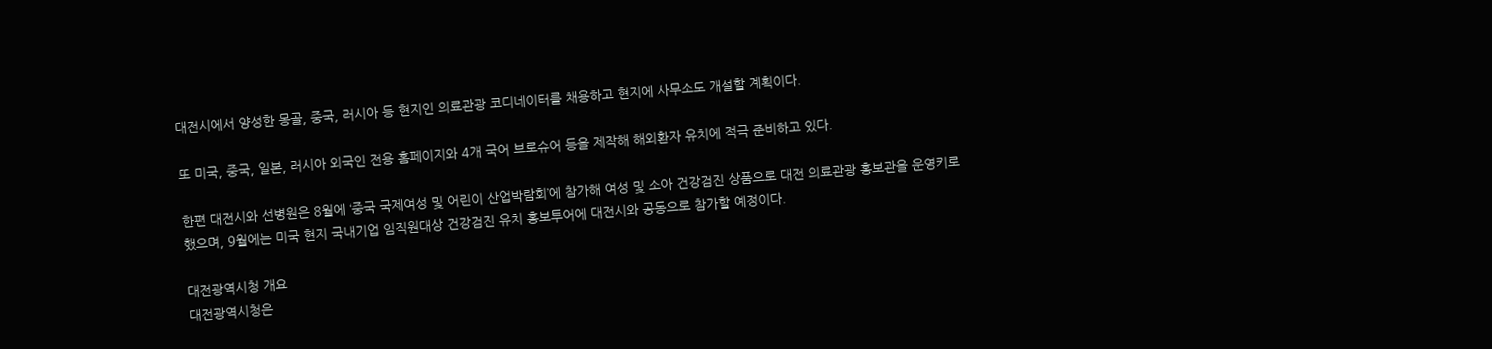대전시에서 양성한 몽골, 중국, 러시아 등 현지인 의료관광 코디네이터를 채용하고 현지에 사무소도 개설할 계획이다.

또 미국, 중국, 일본, 러시아 외국인 전용 홈페이지와 4개 국어 브로슈어 등을 제작해 해외환자 유치에 적극 준비하고 있다.

한편 대전시와 선병원은 8월에 ‘중국 국제여성 및 어린이 산업박람회’에 참가해 여성 및 소아 건강검진 상품으로 대전 의료관광 홍보관을 운영키로 했으며, 9월에는 미국 현지 국내기업 임직원대상 건강검진 유치 홍보투어에 대전시와 공동으로 참가할 예정이다.

대전광역시청 개요
대전광역시청은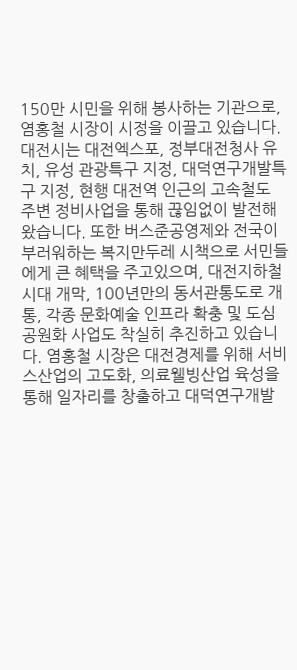150만 시민을 위해 봉사하는 기관으로, 염홍철 시장이 시정을 이끌고 있습니다. 대전시는 대전엑스포, 정부대전청사 유치, 유성 관광특구 지정, 대덕연구개발특구 지정, 현행 대전역 인근의 고속철도 주변 정비사업을 통해 끊임없이 발전해 왔습니다. 또한 버스준공영제와 전국이 부러워하는 복지만두레 시책으로 서민들에게 큰 혜택을 주고있으며, 대전지하철시대 개막, 100년만의 동서관통도로 개통, 각종 문화예술 인프라 확충 및 도심공원화 사업도 착실히 추진하고 있습니다. 염홍철 시장은 대전경제를 위해 서비스산업의 고도화, 의료웰빙산업 육성을 통해 일자리를 창출하고 대덕연구개발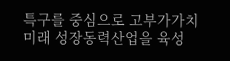특구를 중심으로 고부가가치 미래 성장동력산업을 육성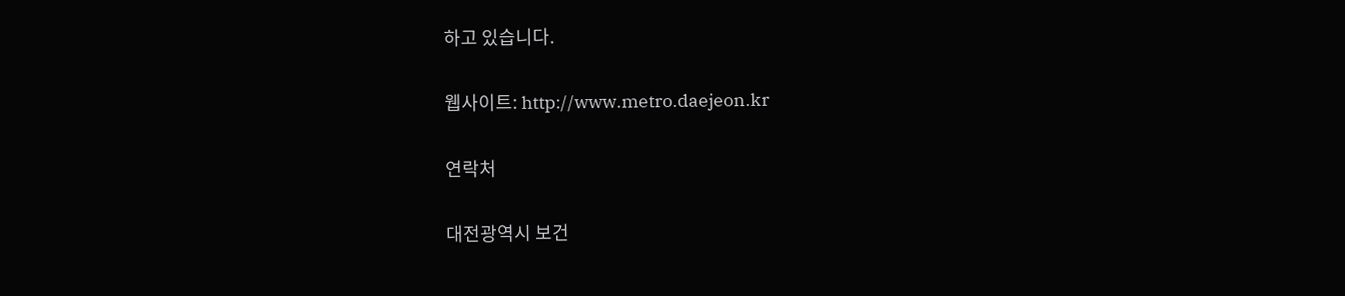하고 있습니다.

웹사이트: http://www.metro.daejeon.kr

연락처

대전광역시 보건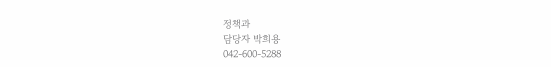정책과
담당자 박희용
042-600-5288